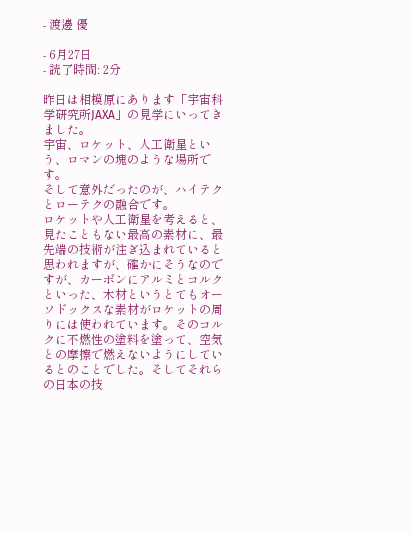- 渡邊 優

- 6月27日
- 読了時間: 2分

昨日は相模原にあります「宇宙科学研究所JAXA」の見学にいってきました。
宇宙、ロケット、人工衛星という、ロマンの塊のような場所です。
そして意外だったのが、ハイテクとローテクの融合です。
ロケットや人工衛星を考えると、見たこともない最高の素材に、最先端の技術が注ぎ込まれていると思われますが、確かにそうなのですが、カーボンにアルミとコルクといった、木材というとてもオーソドックスな素材がロケットの周りには使われています。そのコルクに不燃性の塗料を塗って、空気との摩擦で燃えないようにしているとのことでした。そしてそれらの日本の技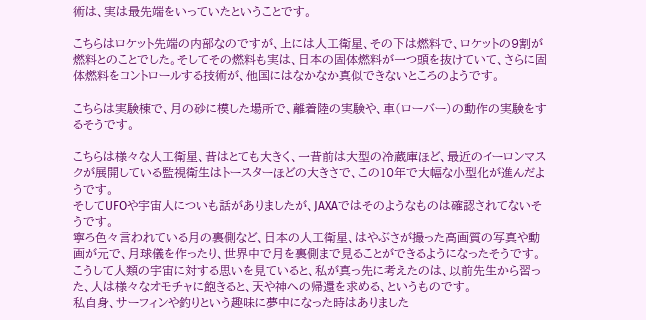術は、実は最先端をいっていたということです。

こちらはロケット先端の内部なのですが、上には人工衛星、その下は燃料で、ロケットの9割が燃料とのことでした。そしてその燃料も実は、日本の固体燃料が一つ頭を抜けていて、さらに固体燃料をコントロールする技術が、他国にはなかなか真似できないところのようです。

こちらは実験棟で、月の砂に模した場所で、離着陸の実験や、車(ローバー)の動作の実験をするそうです。

こちらは様々な人工衛星、昔はとても大きく、一昔前は大型の冷蔵庫ほど、最近のイーロンマスクが展開している監視衛生はトースターほどの大きさで、この10年で大幅な小型化が進んだようです。
そしてUFOや宇宙人についも話がありましたが、JAXAではそのようなものは確認されてないそうです。
寧ろ色々言われている月の裏側など、日本の人工衛星、はやぶさが撮った高画質の写真や動画が元で、月球儀を作ったり、世界中で月を裏側まで見ることができるようになったそうです。
こうして人類の宇宙に対する思いを見ていると、私が真っ先に考えたのは、以前先生から習った、人は様々なオモチャに飽きると、天や神への帰還を求める、というものです。
私自身、サーフィンや釣りという趣味に夢中になった時はありました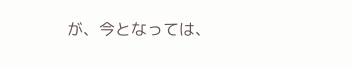が、今となっては、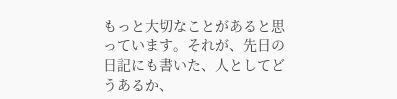もっと大切なことがあると思っています。それが、先日の日記にも書いた、人としてどうあるか、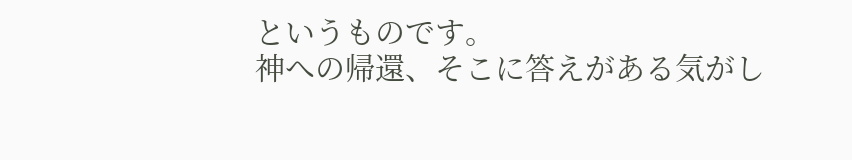というものです。
神への帰還、そこに答えがある気がし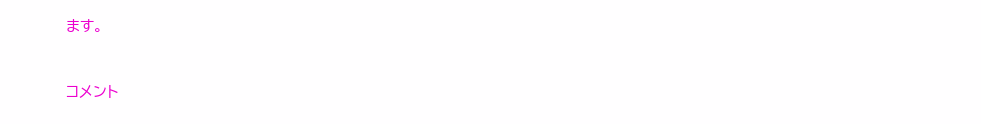ます。



コメント